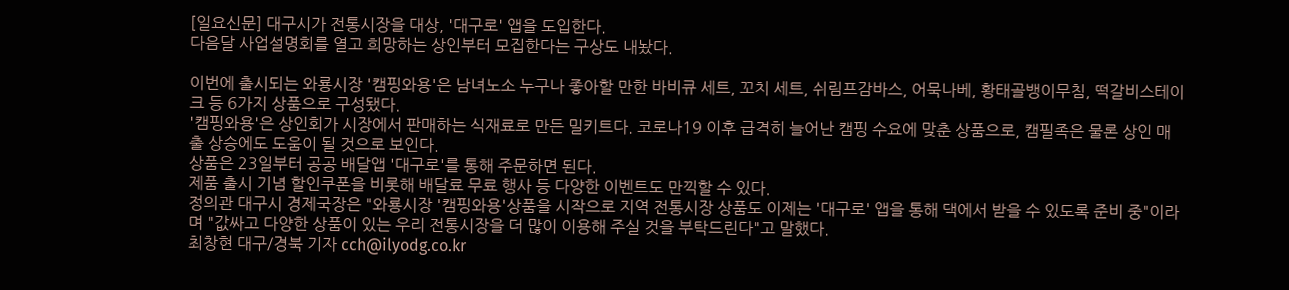[일요신문] 대구시가 전통시장을 대상, '대구로' 앱을 도입한다.
다음달 사업설명회를 열고 희망하는 상인부터 모집한다는 구상도 내놨다.

이번에 출시되는 와룡시장 '캠핑와용'은 남녀노소 누구나 좋아할 만한 바비큐 세트, 꼬치 세트, 쉬림프감바스, 어묵나베, 황태골뱅이무침, 떡갈비스테이크 등 6가지 상품으로 구성됐다.
'캠핑와용'은 상인회가 시장에서 판매하는 식재료로 만든 밀키트다. 코로나19 이후 급격히 늘어난 캠핑 수요에 맞춘 상품으로, 캠필족은 물론 상인 매출 상승에도 도움이 될 것으로 보인다.
상품은 23일부터 공공 배달앱 '대구로'를 통해 주문하면 된다.
제품 출시 기념 할인쿠폰을 비롯해 배달료 무료 행사 등 다양한 이벤트도 만끽할 수 있다.
정의관 대구시 경제국장은 "와룡시장 '캠핑와용'상품을 시작으로 지역 전통시장 상품도 이제는 '대구로' 앱을 통해 댁에서 받을 수 있도록 준비 중"이라며 "값싸고 다양한 상품이 있는 우리 전통시장을 더 많이 이용해 주실 것을 부탁드린다"고 말했다.
최창현 대구/경북 기자 cch@ilyodg.co.kr